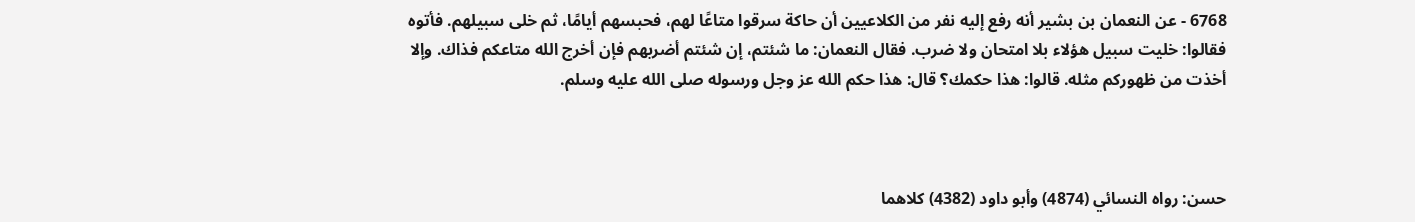6768 - عن النعمان بن بشير أنه رفع إليه نفر من الكلاعيين أن حاكة سرقوا متاعًا لهم، فحبسهم أيامًا، ثم خلى سبيلهم. فأتوه فقالوا: خليت سبيل هؤلاء بلا امتحان ولا ضرب. فقال النعمان: ما شئتم، إن شئتم أضربهم فإن أخرج الله متاعكم فذاك. وإلا أخذت من ظهوركم مثله. قالوا: هذا حكمك؟ قال: هذا حكم الله عز وجل ورسوله صلى الله عليه وسلم.



حسن: رواه النسائي (4874) وأبو داود (4382) كلاهما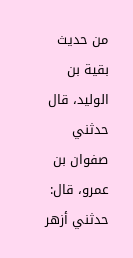من حديث بقية بن الوليد، قال حدثني صفوان بن عمرو، قال: حدثني أزهر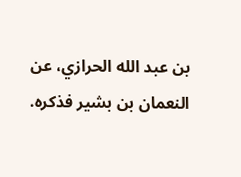بن عبد الله الحرازي، عن النعمان بن بشير فذكره.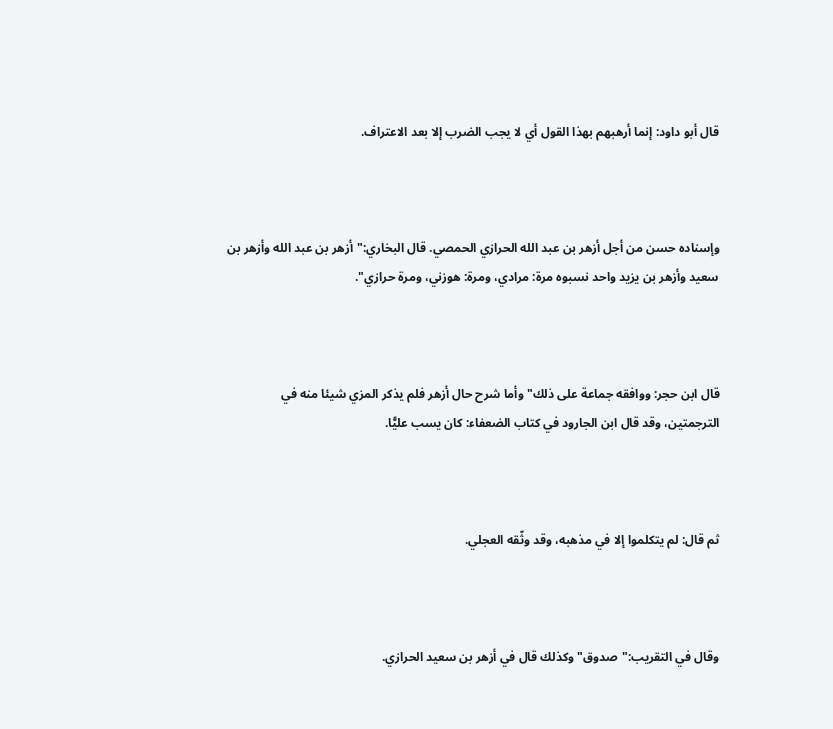قال أبو داود: إنما أرهبهم بهذا القول أي لا يجب الضرب إلا بعد الاعتراف.



وإسناده حسن من أجل أزهر بن عبد الله الحرازي الحمصي. قال البخاري:"أزهر بن عبد الله وأزهر بن سعيد وأزهر بن يزيد واحد نسبوه مرة: مرادي، ومرة: هوزني، ومرة حرازي".



قال ابن حجر: ووافقه جماعة على ذلك" وأما شرح حال أزهر فلم يذكر المزي شيئا منه في الترجمتين، وقد قال ابن الجارود في كتاب الضعفاء: كان يسب عليًّا.



ثم قال: لم يتكلموا إلا في مذهبه، وقد وثّقه العجلي.



وقال في التقريب:"صدوق" وكذلك قال في أزهر بن سعيد الحرازي.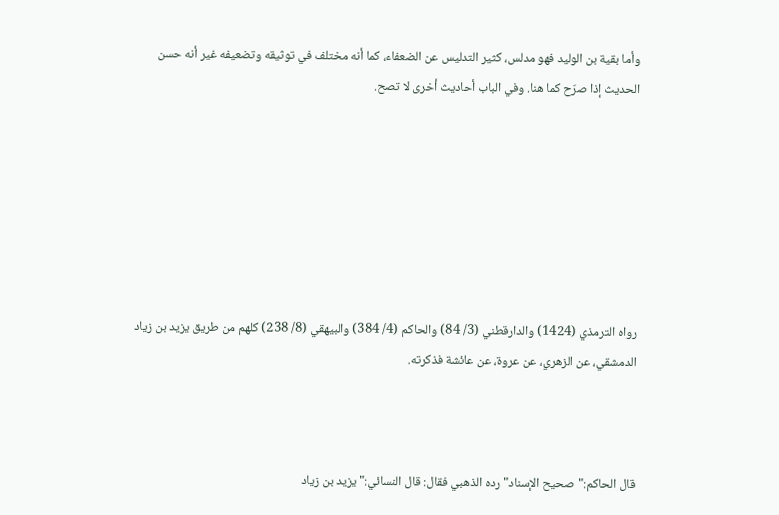وأما بقية بن الوليد فهو مدلس، كثير التدليس عن الضعفاء، كما أنه مختلف في توثيقه وتضعيفه غير أنه حسن الحديث إذا صرّح كما هنا. وفي الباب أحاديث أخرى لا تصح.







رواه الترمذي (1424) والدارقطني (3/ 84) والحاكم (4/ 384) والبيهقي (8/ 238) كلهم من طريق يزيد بن زياد الدمشقي، عن الزهري، عن عروة، عن عائشة فذكرته.



قال الحاكم:"صحيح الإسناد" رده الذهبي فقال: قال النسائي:"يزيد بن زياد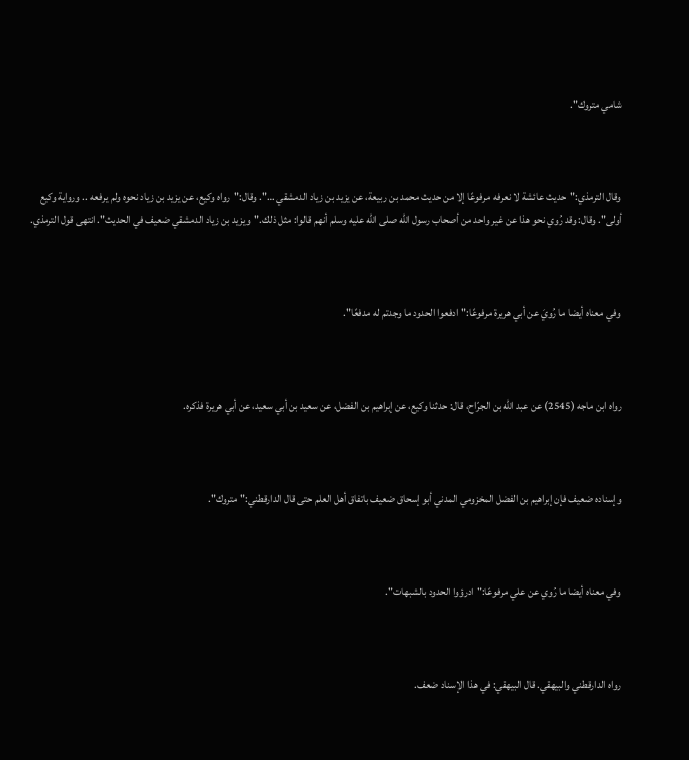شامي متروك".



وقال الترمذي:"حديث عائشة لا نعرفه مرفوعًا إلا من حديث محمد بن ربيعة، عن يزيد بن زياد الدمشقي …". وقال:"رواه وكيع، عن يزيد بن زياد نحوه ولم يرفعه .. ورواية وكيع أولى". وقال: وقد رُوي نحو هذا عن غير واحد من أصحاب رسول الله صلى الله عليه وسلم أنهم قالوا: مثل ذلك."ويزيد بن زياد الدمشقي ضعيف في الحديث". انتهى قول الترمذي.



وفي معناه أيضا ما رُويَ عن أبي هريرة مرفوعًا:"ادفعوا الحدود ما وجدتم له مدفعًا".



رواه ابن ماجه (2545) عن عبد الله بن الجرّاح، قال: حدثنا وكيع، عن إبراهيم بن الفضل، عن سعيد بن أبي سعيد، عن أبي هريرة فذكره.



وإسناده ضعيف فإن إبراهيم بن الفضل المخزومي المدني أبو إسحاق ضعيف باتفاق أهل العلم حتى قال الدارقطني:"متروك".



وفي معناه أيضا ما رُوي عن علي مرفوعًا:"ادرؤوا الحدود بالشبهات".



رواه الدارقطني والبيهقي. قال البيهقي: في هذا الإسناد ضعف.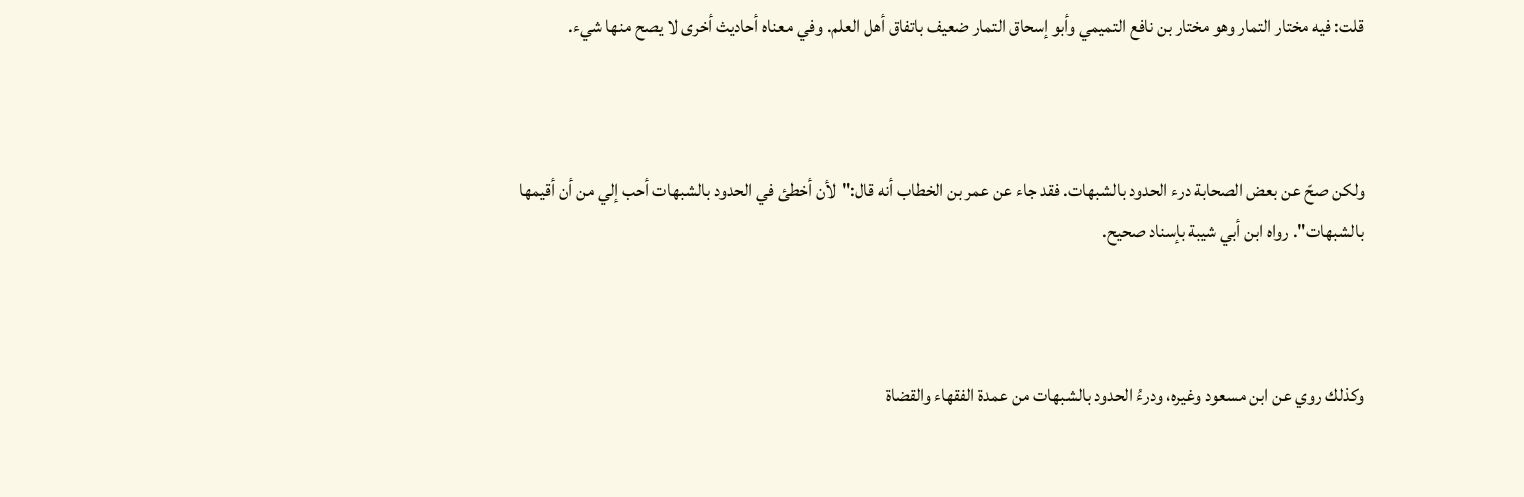قلت: فيه مختار التمار وهو مختار بن نافع التميمي وأبو إسحاق التمار ضعيف باتفاق أهل العلم. وفي معناه أحاديث أخرى لا يصح منها شيء.



ولكن صحّ عن بعض الصحابة درء الحدود بالشبهات. فقد جاء عن عمر بن الخطاب أنه قال:"لأن أخطئ في الحدود بالشبهات أحب إلي من أن أقيمها بالشبهات". رواه ابن أبي شيبة بإسناد صحيح.



وكذلك روي عن ابن مسعود وغيره، ودرءُ الحدود بالشبهات من عمدة الفقهاء والقضاة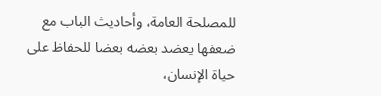للمصلحة العامة، وأحاديث الباب مع ضعفها يعضد بعضه بعضا للحفاظ على حياة الإنسان،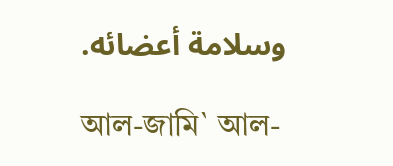وسلامة أعضائه.

আল-জামি` আল-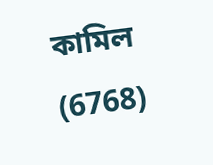কামিল (6768)